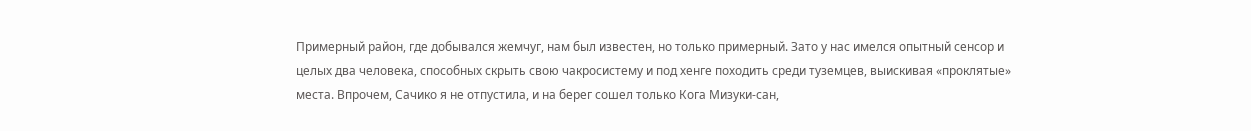Примерный район, где добывался жемчуг, нам был известен, но только примерный. Зато у нас имелся опытный сенсор и целых два человека, способных скрыть свою чакросистему и под хенге походить среди туземцев, выискивая «проклятые» места. Впрочем, Сачико я не отпустила, и на берег сошел только Кога Мизуки-сан,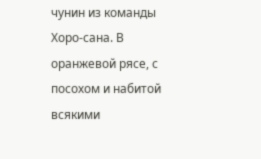чунин из команды Хоро-сана. В оранжевой рясе, с посохом и набитой всякими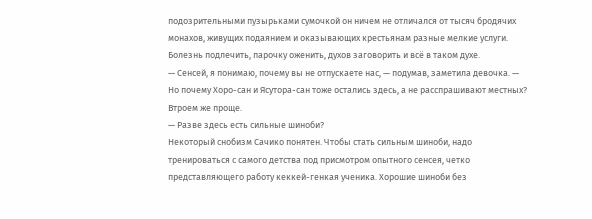подозрительными пузырьками сумочкой он ничем не отличался от тысяч бродячих монахов, живущих подаянием и оказывающих крестьянам разные мелкие услуги. Болезнь подлечить, парочку оженить, духов заговорить и всё в таком духе.
— Сенсей, я понимаю, почему вы не отпускаете нас, — подумав, заметила девочка. — Но почему Хоро-сан и Ясутора-сан тоже остались здесь, а не расспрашивают местных? Втроем же проще.
— Разве здесь есть сильные шиноби?
Некоторый снобизм Сачико понятен. Чтобы стать сильным шиноби, надо тренироваться с самого детства под присмотром опытного сенсея, четко представляющего работу кеккей-генкая ученика. Хорошие шиноби без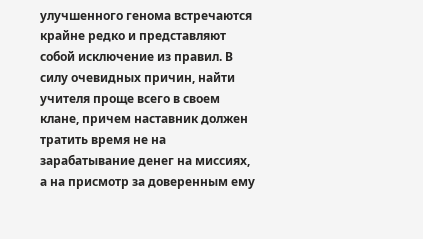улучшенного генома встречаются крайне редко и представляют собой исключение из правил. В силу очевидных причин, найти учителя проще всего в своем клане, причем наставник должен тратить время не на зарабатывание денег на миссиях, а на присмотр за доверенным ему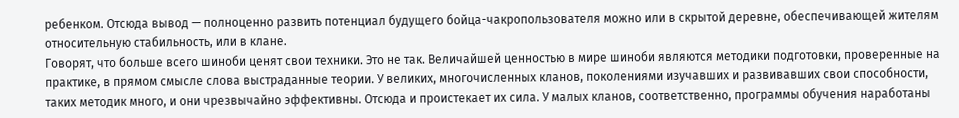ребенком. Отсюда вывод — полноценно развить потенциал будущего бойца-чакропользователя можно или в скрытой деревне, обеспечивающей жителям относительную стабильность, или в клане.
Говорят, что больше всего шиноби ценят свои техники. Это не так. Величайшей ценностью в мире шиноби являются методики подготовки, проверенные на практике, в прямом смысле слова выстраданные теории. У великих, многочисленных кланов, поколениями изучавших и развивавших свои способности, таких методик много, и они чрезвычайно эффективны. Отсюда и проистекает их сила. У малых кланов, соответственно, программы обучения наработаны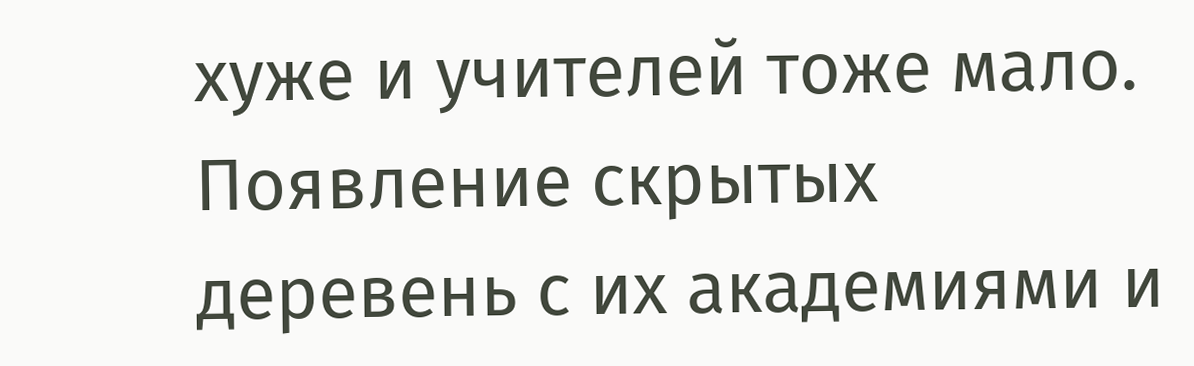хуже и учителей тоже мало.
Появление скрытых деревень с их академиями и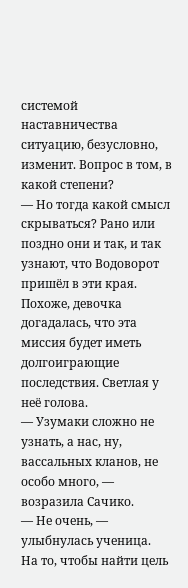системой наставничества ситуацию, безусловно, изменит. Вопрос в том, в какой степени?
— Но тогда какой смысл скрываться? Рано или поздно они и так, и так узнают, что Водоворот пришёл в эти края.
Похоже, девочка догадалась, что эта миссия будет иметь долгоиграющие последствия. Светлая у неё голова.
— Узумаки сложно не узнать, а нас, ну, вассальных кланов, не особо много, — возразила Сачико.
— Не очень, — улыбнулась ученица.
На то, чтобы найти цель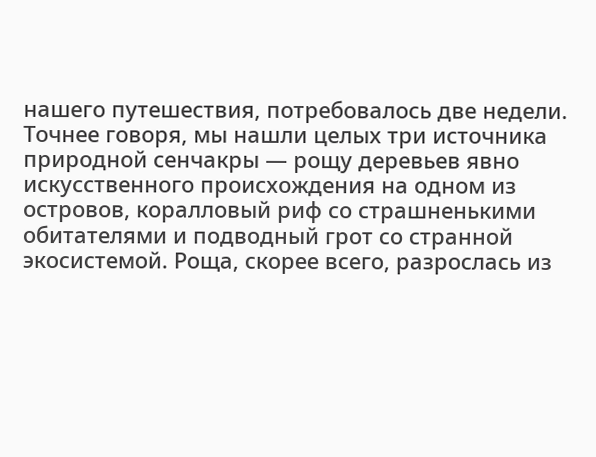нашего путешествия, потребовалось две недели. Точнее говоря, мы нашли целых три источника природной сенчакры — рощу деревьев явно искусственного происхождения на одном из островов, коралловый риф со страшненькими обитателями и подводный грот со странной экосистемой. Роща, скорее всего, разрослась из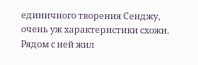единичного творения Сенджу, очень уж характеристики схожи. Рядом с ней жил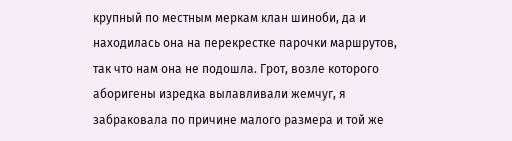крупный по местным меркам клан шиноби, да и находилась она на перекрестке парочки маршрутов, так что нам она не подошла. Грот, возле которого аборигены изредка вылавливали жемчуг, я забраковала по причине малого размера и той же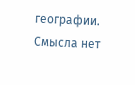географии. Смысла нет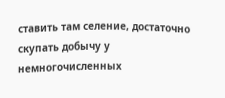ставить там селение, достаточно скупать добычу у немногочисленных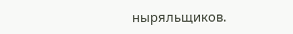ныряльщиков.